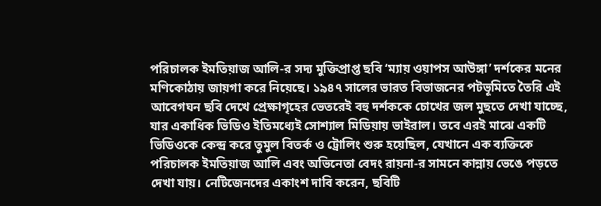পরিচালক ইমতিয়াজ আলি-র সদ্য মুক্তিপ্রাপ্ত ছবি ‘ম্যায় ওয়াপস আউঙ্গা’ দর্শকের মনের মণিকোঠায় জায়গা করে নিয়েছে। ১৯৪৭ সালের ভারত বিভাজনের পটভূমিতে তৈরি এই আবেগঘন ছবি দেখে প্রেক্ষাগৃহের ভেতরেই বহু দর্শককে চোখের জল মুছতে দেখা যাচ্ছে, যার একাধিক ভিডিও ইতিমধ্যেই সোশ্যাল মিডিয়ায় ভাইরাল। তবে এরই মাঝে একটি ভিডিওকে কেন্দ্র করে তুমুল বিতর্ক ও ট্রোলিং শুরু হয়েছিল, যেখানে এক ব্যক্তিকে পরিচালক ইমতিয়াজ আলি এবং অভিনেতা বেদং রায়না-র সামনে কান্নায় ভেঙে পড়তে দেখা যায়। নেটিজেনদের একাংশ দাবি করেন, ছবিটি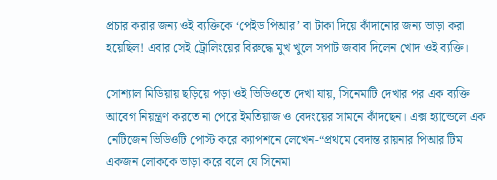প্রচার করার জন্য ওই ব্যক্তিকে ‘পেইড পিআর’ বা টাকা দিয়ে কাঁদানোর জন্য ভাড়া করা হয়েছিল! এবার সেই ট্রোলিংয়ের বিরুদ্ধে মুখ খুলে সপাট জবাব দিলেন খোদ ওই ব্যক্তি।

সোশ্যাল মিডিয়ায় ছড়িয়ে পড়া ওই ভিডিওতে দেখা যায়, সিনেমাটি দেখার পর এক ব্যক্তি আবেগ নিয়ন্ত্রণ করতে না পেরে ইমতিয়াজ ও বেদংয়ের সামনে কাঁদছেন। এক্স হ্যান্ডেলে এক নেটিজেন ভিডিওটি পোস্ট করে ক্যাপশনে লেখেন-“প্রথমে বেদান্ত রায়নার পিআর টিম একজন লোককে ভাড়া করে বলে যে সিনেমা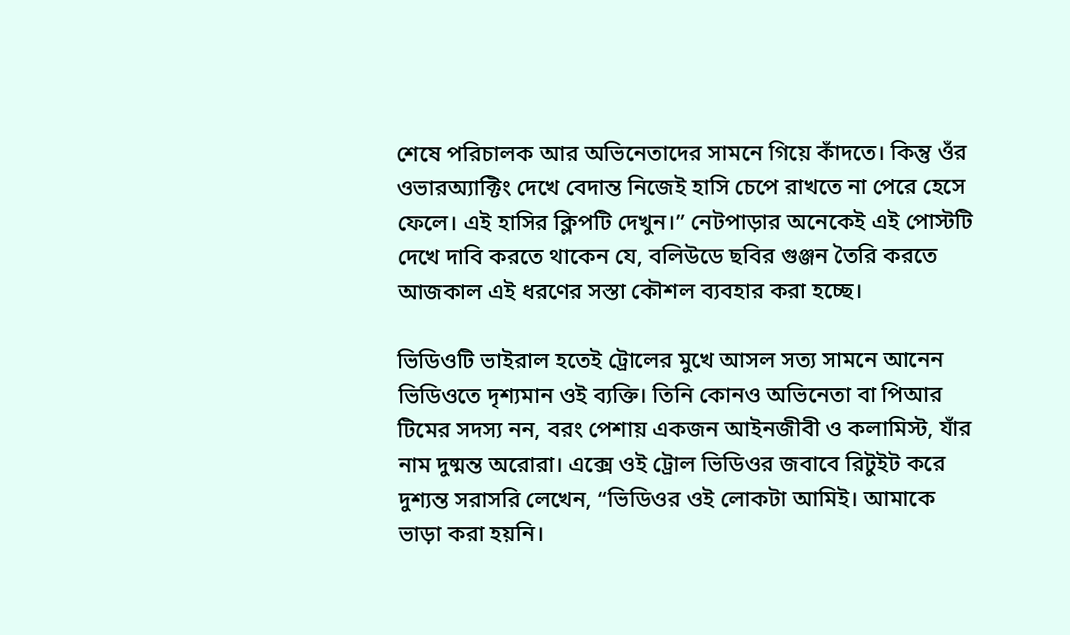শেষে পরিচালক আর অভিনেতাদের সামনে গিয়ে কাঁদতে। কিন্তু ওঁর ওভারঅ্যাক্টিং দেখে বেদান্ত নিজেই হাসি চেপে রাখতে না পেরে হেসে ফেলে। এই হাসির ক্লিপটি দেখুন।” নেটপাড়ার অনেকেই এই পোস্টটি দেখে দাবি করতে থাকেন যে, বলিউডে ছবির গুঞ্জন তৈরি করতে আজকাল এই ধরণের সস্তা কৌশল ব্যবহার করা হচ্ছে।

ভিডিওটি ভাইরাল হতেই ট্রোলের মুখে আসল সত্য সামনে আনেন ভিডিওতে দৃশ্যমান ওই ব্যক্তি। তিনি কোনও অভিনেতা বা পিআর টিমের সদস্য নন, বরং পেশায় একজন আইনজীবী ও কলামিস্ট, যাঁর নাম দুষ্মন্ত অরোরা। এক্সে ওই ট্রোল ভিডিওর জবাবে রিটুইট করে দুশ্যন্ত সরাসরি লেখেন, “ভিডিওর ওই লোকটা আমিই। আমাকে ভাড়া করা হয়নি।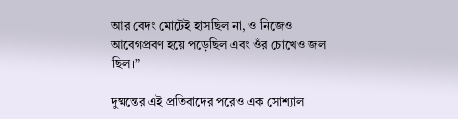আর বেদং মোটেই হাসছিল না, ও নিজেও আবেগপ্রবণ হয়ে পড়েছিল এবং ওঁর চোখেও জল ছিল।”

দুষ্মন্তের এই প্রতিবাদের পরেও এক সোশ্যাল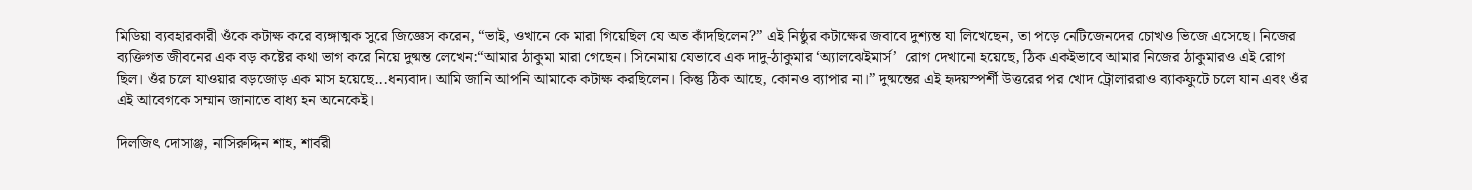মিডিয়া ব্যবহারকারী ওঁকে কটাক্ষ করে ব্যঙ্গাত্মক সুরে জিজ্ঞেস করেন, “ভাই, ওখানে কে মারা গিয়েছিল যে অত কাঁদছিলেন?” এই নিষ্ঠুর কটাক্ষের জবাবে দুশ্যন্ত যা লিখেছেন, তা পড়ে নেটিজেনদের চোখও ভিজে এসেছে। নিজের ব্যক্তিগত জীবনের এক বড় কষ্টের কথা ভাগ করে নিয়ে দুষ্মন্ত লেখেন:“আমার ঠাকুমা মারা গেছেন। সিনেমায় যেভাবে এক দাদু-ঠাকুমার ‘অ্যালঝেইমার্স’  রোগ দেখানো হয়েছে, ঠিক একইভাবে আমার নিজের ঠাকুমারও এই রোগ ছিল। ওঁর চলে যাওয়ার বড়জোড় এক মাস হয়েছে...ধন্যবাদ। আমি জানি আপনি আমাকে কটাক্ষ করছিলেন। কিন্তু ঠিক আছে, কোনও ব্যাপার না।” দুষ্মন্তের এই হৃদয়স্পর্শী উত্তরের পর খোদ ট্রোলাররাও ব্যাকফুটে চলে যান এবং ওঁর এই আবেগকে সম্মান জানাতে বাধ্য হন অনেকেই।

দিলজিৎ দোসাঞ্জ, নাসিরুদ্দিন শাহ, শার্বরী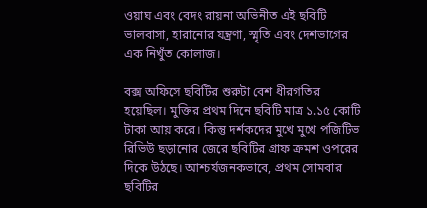ওয়াঘ এবং বেদং রায়না অভিনীত এই ছবিটি ভালবাসা, হারানোর যন্ত্রণা, স্মৃতি এবং দেশভাগের এক নিখুঁত কোলাজ।

বক্স অফিসে ছবিটির শুরুটা বেশ ধীরগতির হয়েছিল। মুক্তির প্রথম দিনে ছবিটি মাত্র ১.১৫ কোটি টাকা আয় করে। কিন্তু দর্শকদের মুখে মুখে পজিটিভ রিভিউ ছড়ানোর জেরে ছবিটির গ্রাফ ক্রমশ ওপরের দিকে উঠছে। আশ্চর্যজনকভাবে, প্রথম সোমবার ছবিটির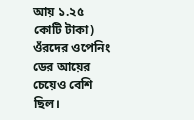আয় ১.২৫ কোটি টাকা) ওঁরদের ওপেনিং ডের আয়ের চেয়েও বেশি ছিল।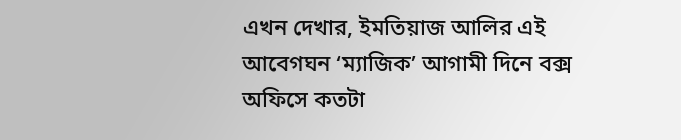এখন দেখার, ইমতিয়াজ আলির এই আবেগঘন ‘ম্যাজিক’ আগামী দিনে বক্স অফিসে কতটা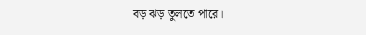বড় ঝড় তুলতে পারে।